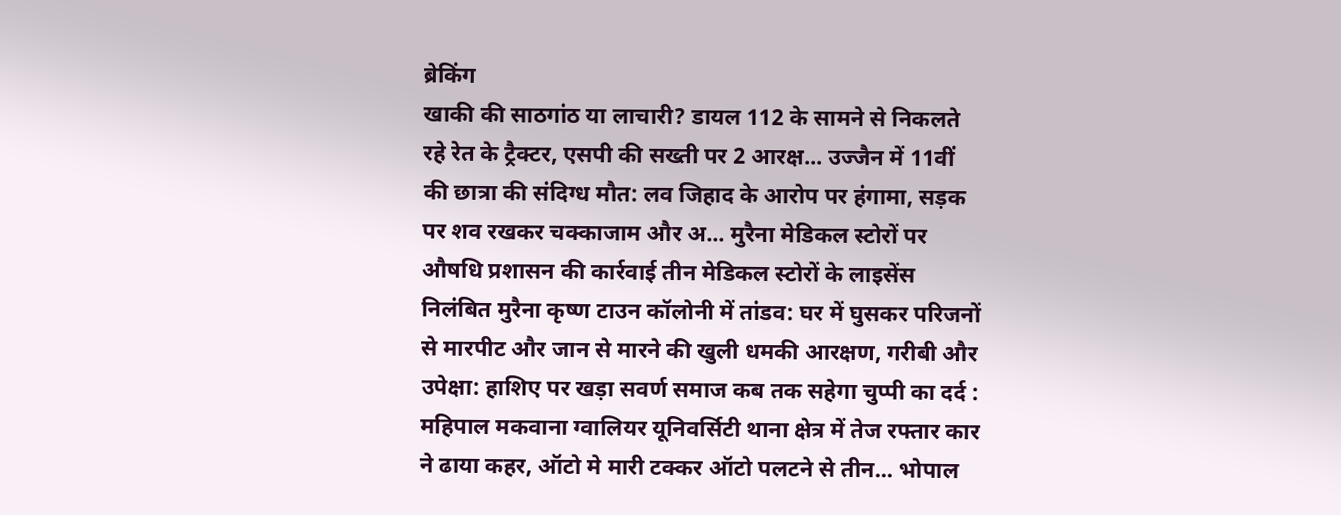ब्रेकिंग
खाकी की साठगांठ या लाचारी? डायल 112 के सामने से निकलते रहे रेत के ट्रैक्टर, एसपी की सख्ती पर 2 आरक्ष... उज्जैन में 11वीं की छात्रा की संदिग्ध मौत: लव जिहाद के आरोप पर हंगामा, सड़क पर शव रखकर चक्काजाम और अ... मुरैना मेडिकल स्टोरों पर औषधि प्रशासन की कार्रवाई तीन मेडिकल स्टोरों के लाइसेंस निलंबित मुरैना कृष्ण टाउन कॉलोनी में तांडव: घर में घुसकर परिजनों से मारपीट और जान से मारने की खुली धमकी आरक्षण, गरीबी और उपेक्षा: हाशिए पर खड़ा सवर्ण समाज कब तक सहेगा चुप्पी का दर्द : महिपाल मकवाना ग्वालियर यूनिवर्सिटी थाना क्षेत्र में तेज रफ्तार कार ने ढाया कहर, ऑटो मे मारी टक्कर ऑटो पलटने से तीन... भोपाल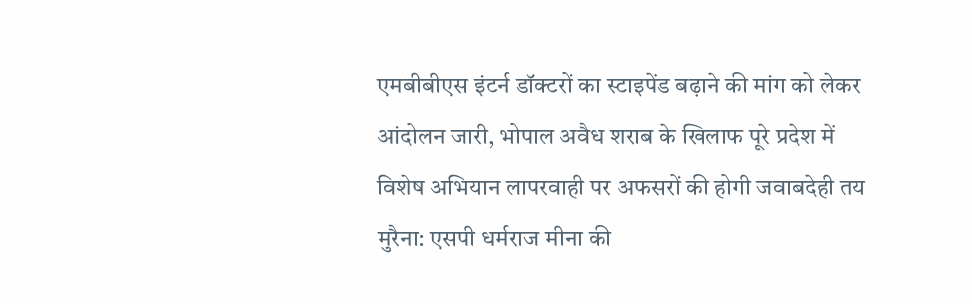एमबीबीएस इंटर्न डॉक्टरों का स्टाइपेंड बढ़ाने की मांग को लेकर आंदोलन जारी, भोपाल अवैध शराब के खिलाफ पूरे प्रदेश में विशेष अभियान लापरवाही पर अफसरों की होगी जवाबदेही तय मुरैना: एसपी धर्मराज मीना की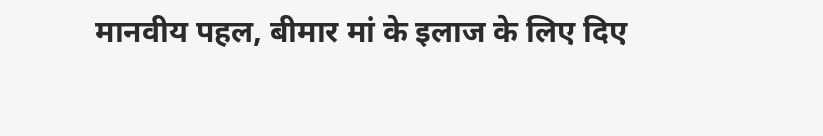मानवीय पहल, बीमार मां के इलाज के लिए दिए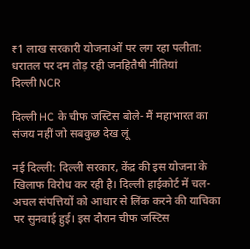₹1 लाख सरकारी योजनाओं पर लग रहा पलीता: धरातल पर दम तोड़ रही जनहितैषी नीतियां
दिल्ली NCR

दिल्ली HC के चीफ जस्टिस बोले- मैं महाभारत का संजय नहीं जो सबकुछ देख लूं

नई दिल्ली: दिल्ली सरकार, केंद्र की इस योजना के खिलाफ विरोध कर रही है। दिल्ली हाईकोर्ट में चल-अचल संपत्तियों को आधार से लिंक करने की याचिका पर सुनवाई हुई। इस दौरान चीफ जस्टिस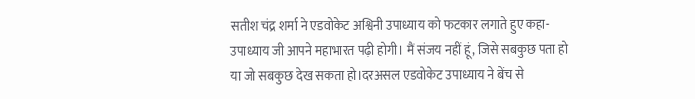सतीश चंद्र शर्मा ने एडवोकेट अश्विनी उपाध्याय को फटकार लगाते हुए कहा- उपाध्याय जी आपने महाभारत पढ़ी होगी। मैं संजय नहीं हूं, जिसे सबकुछ पता हो या जो सबकुछ देख सकता हो।दरअसल एडवोकेट उपाध्याय ने बेंच से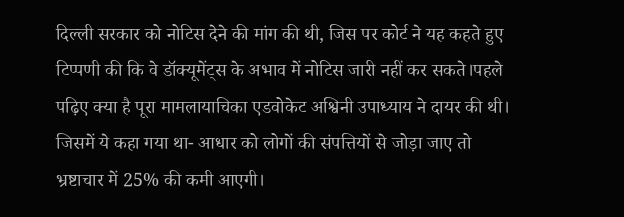दिल्ली सरकार को नोटिस देने की मांग की थी, जिस पर कोर्ट ने यह कहते हुए टिप्पणी की कि वे डॉक्यूमेंट्स के अभाव में नोटिस जारी नहीं कर सकते।पहले पढ़िए क्या है पूरा मामलायाचिका एडवोकेट अश्विनी उपाध्याय ने दायर की थी। जिसमें ये कहा गया था- आधार को लोगों की संपत्तियों से जोड़ा जाए तो भ्रष्टाचार में 25% की कमी आएगी।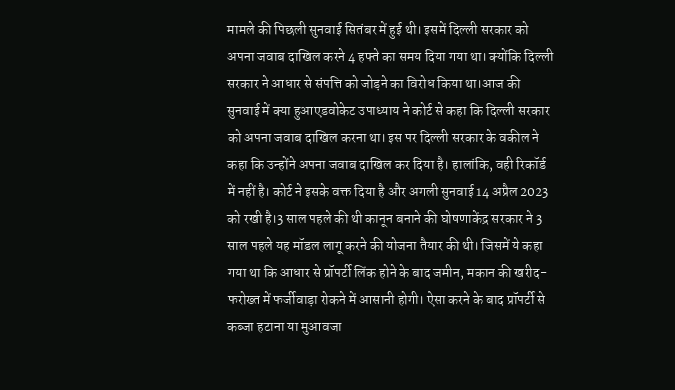मामले की पिछली सुनवाई सितंबर में हुई थी। इसमें दिल्ली सरकार को अपना जवाब दाखिल करने 4 हफ्ते का समय दिया गया था। क्योंकि दिल्ली सरकार ने आधार से संपत्ति को जोड़ने का विरोध किया था।आज की सुनवाई में क्या हुआएडवोकेट उपाध्याय ने कोर्ट से कहा कि दिल्ली सरकार को अपना जवाब दाखिल करना था। इस पर दिल्ली सरकार के वकील ने कहा कि उन्होंने अपना जवाब दाखिल कर दिया है। हालांकि, वही रिकॉर्ड में नहीं है। कोर्ट ने इसके वक्त दिया है और अगली सुनवाई 14 अप्रैल 2023 को रखी है।3 साल पहले की थी कानून बनाने की घोषणाकेंद्र सरकार ने 3 साल पहले यह मॉडल लागू करने की योजना तैयार की थी। जिसमें ये कहा गया था कि आधार से प्रॉपर्टी लिंक होने के बाद जमीन, मकान की खरीद-फरोख्त में फर्जीवाड़ा रोकने में आसानी होगी। ऐसा करने के बाद प्रॉपर्टी से कब्जा हटाना या मुआवजा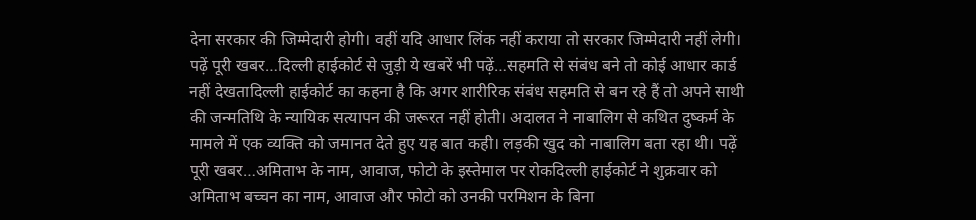देना सरकार की जिम्मेदारी होगी। वहीं यदि आधार लिंक नहीं कराया तो सरकार जिम्मेदारी नहीं लेगी। पढ़ें पूरी खबर…दिल्ली हाईकोर्ट से जुड़ी ये खबरें भी पढ़ें…सहमति से संबंध बने तो कोई आधार कार्ड नहीं देखतादिल्ली हाईकोर्ट का कहना है कि अगर शारीरिक संबंध सहमति से बन रहे हैं तो अपने साथी की जन्मतिथि के न्यायिक सत्यापन की जरूरत नहीं होती। अदालत ने नाबालिग से कथित दुष्कर्म के मामले में एक व्यक्ति को जमानत देते हुए यह बात कही। लड़की खुद को नाबालिग बता रहा थी। पढ़ें पूरी खबर…अमिताभ के नाम, आवाज, फोटो के इस्तेमाल पर रोकदिल्ली हाईकोर्ट ने शुक्रवार को अमिताभ बच्चन का नाम, आवाज और फोटो को उनकी परमिशन के बिना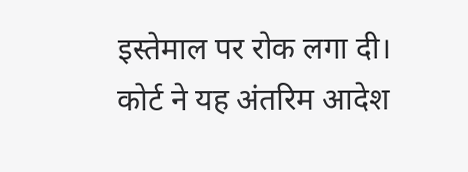इस्तेमाल पर रोक लगा दी। कोर्ट ने यह अंतरिम आदेश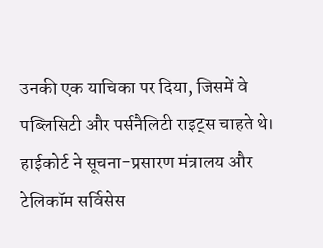उनकी एक याचिका पर दिया, जिसमें वे पब्लिसिटी और पर्सनैलिटी राइट्स चाहते थे। हाईकोर्ट ने सूचना-प्रसारण मंत्रालय और टेलिकॉम सर्विसेस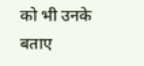को भी उनके बताए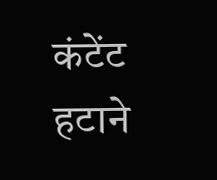कंटेंट हटाने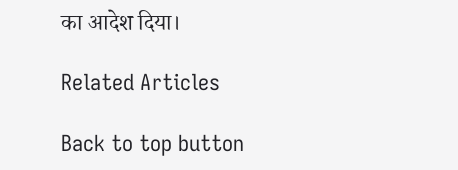का आदेश दिया।

Related Articles

Back to top button